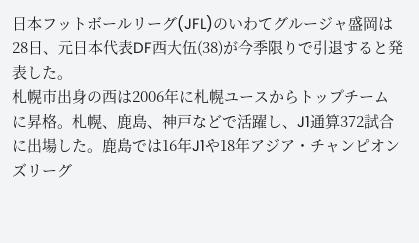日本フットボールリーグ(JFL)のいわてグルージャ盛岡は28日、元日本代表DF西大伍(38)が今季限りで引退すると発表した。
札幌市出身の西は2006年に札幌ユースからトップチームに昇格。札幌、鹿島、神戸などで活躍し、J1通算372試合に出場した。鹿島では16年J1や18年アジア・チャンピオンズリーグ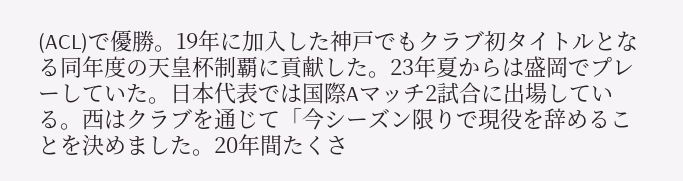(ACL)で優勝。19年に加入した神戸でもクラブ初タイトルとなる同年度の天皇杯制覇に貢献した。23年夏からは盛岡でプレーしていた。日本代表では国際Aマッチ2試合に出場している。西はクラブを通じて「今シーズン限りで現役を辞めることを決めました。20年間たくさ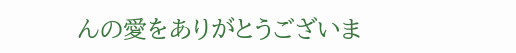んの愛をありがとうございま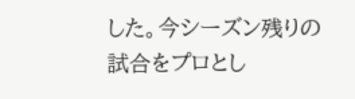した。今シーズン残りの試合をプロとし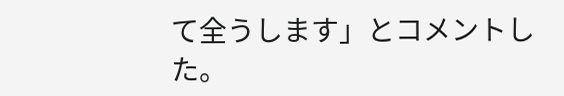て全うします」とコメントした。